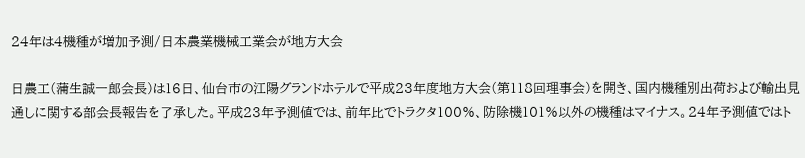24年は4機種が増加予測/日本農業機械工業会が地方大会

日農工(蒲生誠一郎会長)は16日、仙台市の江陽グランドホテルで平成23年度地方大会(第118回理事会)を開き、国内機種別出荷および輸出見通しに関する部会長報告を了承した。平成23年予測値では、前年比でトラクタ100%、防除機101%以外の機種はマイナス。24年予測値ではト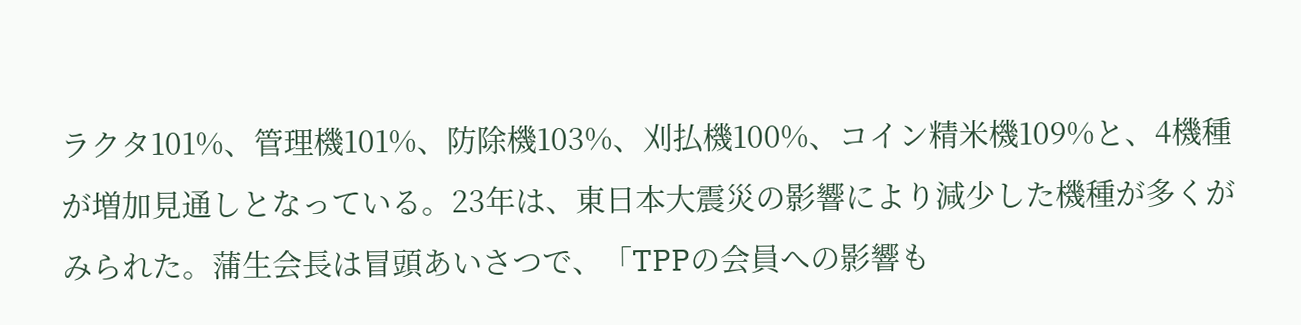ラクタ101%、管理機101%、防除機103%、刈払機100%、コイン精米機109%と、4機種が増加見通しとなっている。23年は、東日本大震災の影響により減少した機種が多くがみられた。蒲生会長は冒頭あいさつで、「TPPの会員への影響も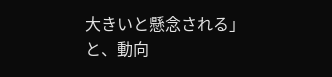大きいと懸念される」と、動向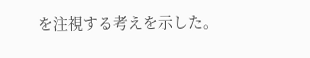を注視する考えを示した。